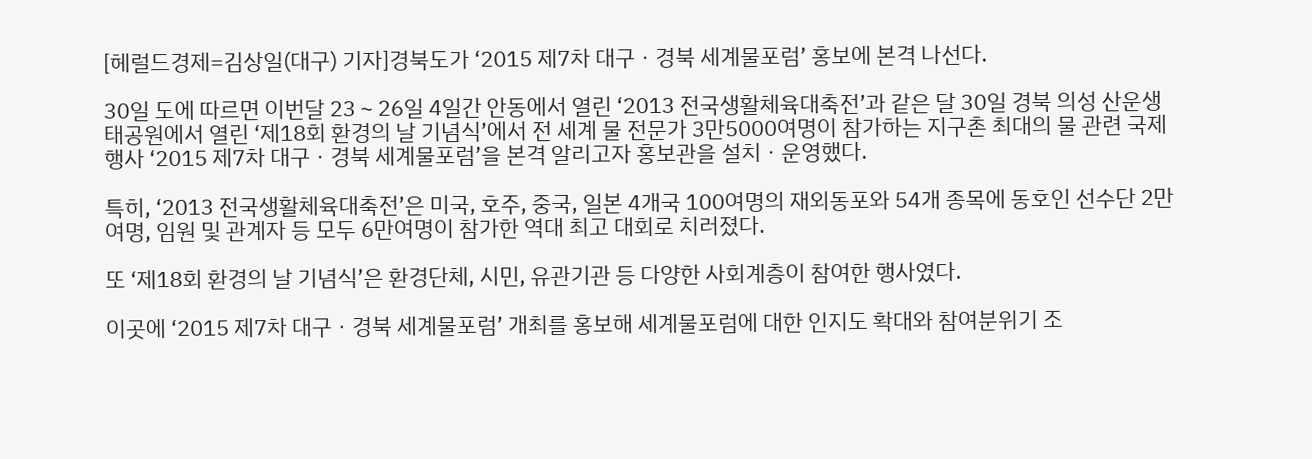[헤럴드경제=김상일(대구) 기자]경북도가 ‘2015 제7차 대구ㆍ경북 세계물포럼’ 홍보에 본격 나선다.

30일 도에 따르면 이번달 23∼26일 4일간 안동에서 열린 ‘2013 전국생활체육대축전’과 같은 달 30일 경북 의성 산운생태공원에서 열린 ‘제18회 환경의 날 기념식’에서 전 세계 물 전문가 3만5000여명이 참가하는 지구촌 최대의 물 관련 국제행사 ‘2015 제7차 대구ㆍ경북 세계물포럼’을 본격 알리고자 홍보관을 설치ㆍ운영했다.

특히, ‘2013 전국생활체육대축전’은 미국, 호주, 중국, 일본 4개국 100여명의 재외동포와 54개 종목에 동호인 선수단 2만여명, 임원 및 관계자 등 모두 6만여명이 참가한 역대 최고 대회로 치러졌다.

또 ‘제18회 환경의 날 기념식’은 환경단체, 시민, 유관기관 등 다양한 사회계층이 참여한 행사였다.

이곳에 ‘2015 제7차 대구ㆍ경북 세계물포럼’ 개최를 홍보해 세계물포럼에 대한 인지도 확대와 참여분위기 조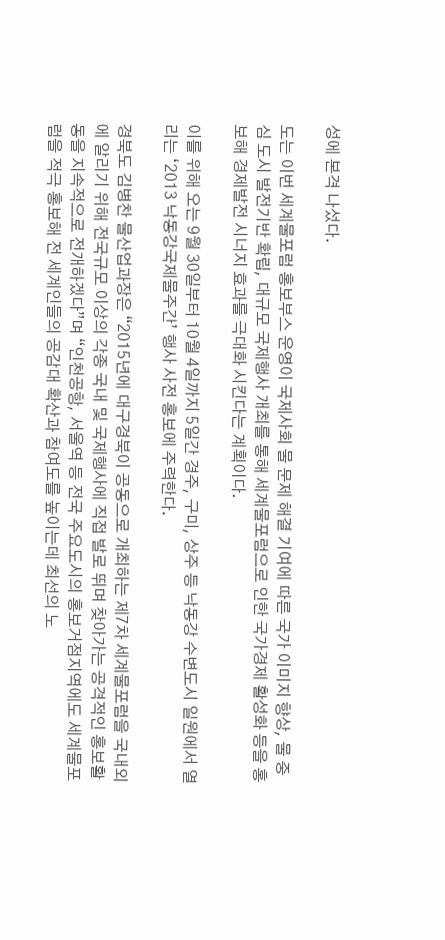성에 본격 나섰다.

도는 이번 세계물포럼 홍보부스 운영이 국제사회 물 문제 해결 기여에 따른 국가 이미지 향상, 물 중심 도시 발전기반 확립, 대규모 국제행사 개최를 통해 세계물포럼으로 인한 국가경제 활성화 등을 홍보해 경제발전 시너지 효과를 극대화 시킨다는 계획이다.

이를 위해 오는 9월 30일부터 10월 4일까지 5일간 경주, 구미, 상주 등 낙동강 수변도시 일원에서 열리는 ‘2013 낙동강국제물주간’ 행사 사전 홍보에 주력한다.

경북도 김병찬 물산업과장은 “2015년에 대구경북이 공동으로 개최하는 제7차 세계물포럼을 국내외에 알리기 위해 전국규모 이상의 각종 국내 및 국제행사에 직접 발로 뛰며 찾아가는 공격적인 홍보활동을 지속적으로 전개하겠다”며 “인천공항, 서울역 등 전국 주요도시의 홍보거점지역에도 세계물포럼을 적극 홍보해 전 세계인들의 공감대 확산과 참여도를 높이는데 최선의 노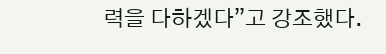력을 다하겠다”고 강조했다.